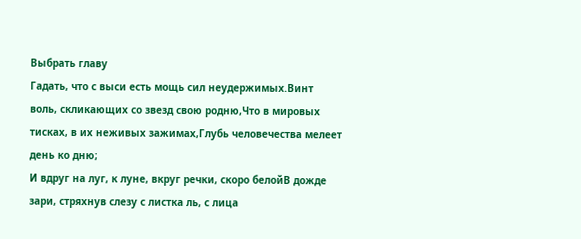Выбрать главу
Гадать, что с выси есть мощь сил неудержимых.Винт воль, скликающих со звезд свою родню,Что в мировых тисках, в их неживых зажимах,Глубь человечества мелеет день ко дню;
И вдруг на луг, к луне, вкруг речки, скоро белойB дожде зари, стряхнув слезу с листка ль, с лица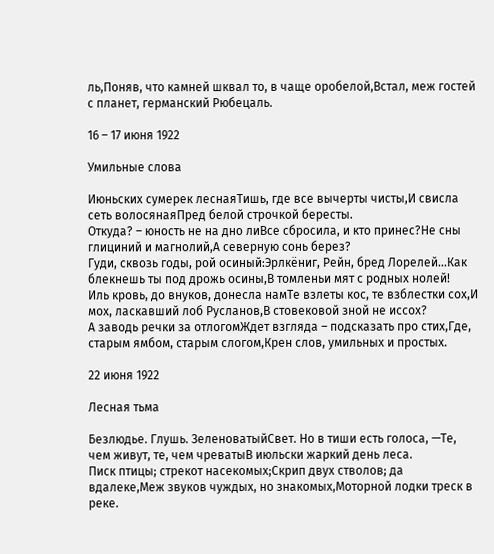ль,Поняв, что камней шквал то, в чаще оробелой,Встал, меж гостей с планет, германский Рюбецаль.

16 – 17 июня 1922

Умильные слова

Июньских сумерек леснаяТишь, где все вычерты чисты,И свисла сеть волосянаяПред белой строчкой бересты.
Откуда? – юность не на дно лиВсе сбросила, и кто принес?Не сны глициний и магнолий,А северную сонь берез?
Гуди, сквозь годы, рой осиный:Эрлкёниг, Рейн, бред Лорелей...Как блекнешь ты под дрожь осины,В томленьи мят с родных нолей!
Иль кровь, до внуков, донесла намТе взлеты кос, те взблестки сох,И мох, ласкавший лоб Русланов,В стовековой зной не иссох?
А заводь речки за отлогомЖдет взгляда – подсказать про стих,Где, старым ямбом, старым слогом,Крен слов, умильных и простых.

22 июня 1922

Лесная тьма

Безлюдье. Глушь. ЗеленоватыйСвет. Но в тиши есть голоса, —Те, чем живут, те, чем чреватыВ июльски жаркий день леса.
Писк птицы; стрекот насекомых;Скрип двух стволов; да вдалеке,Меж звуков чуждых, но знакомых,Моторной лодки треск в реке.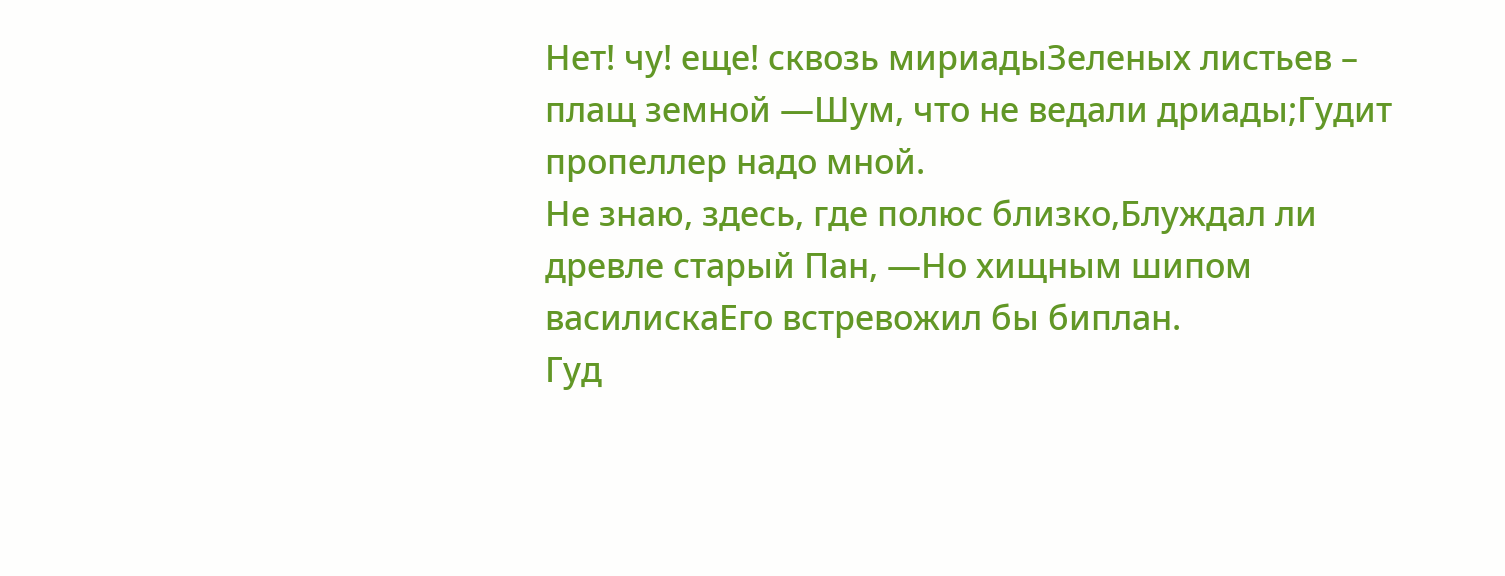Нет! чу! еще! сквозь мириадыЗеленых листьев – плащ земной —Шум, что не ведали дриады;Гудит пропеллер надо мной.
Не знаю, здесь, где полюс близко,Блуждал ли древле старый Пан, —Но хищным шипом василискаЕго встревожил бы биплан.
Гуд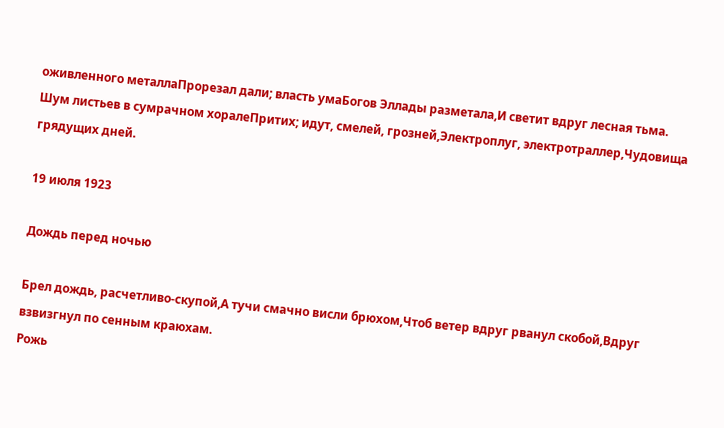оживленного металлаПрорезал дали; власть умаБогов Эллады разметала,И светит вдруг лесная тьма.
Шум листьев в сумрачном хоралеПритих; идут, смелей, грозней,Электроплуг, электротраллер,Чудовища грядущих дней.

19 июля 1923

Дождь перед ночью

Брел дождь, расчетливо-скупой,А тучи смачно висли брюхом,Чтоб ветер вдруг рванул скобой,Вдруг взвизгнул по сенным краюхам.
Рожь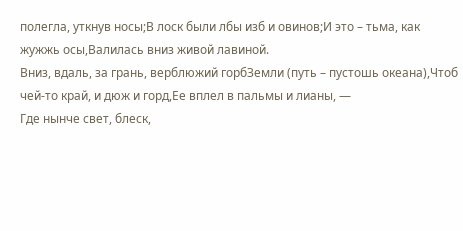полегла, уткнув носы;В лоск были лбы изб и овинов;И это – тьма, как жужжь осы,Валилась вниз живой лавиной.
Вниз, вдаль, за грань, верблюжий горбЗемли (путь – пустошь океана),Чтоб чей-то край, и дюж и горд,Ее вплел в пальмы и лианы, —
Где нынче свет, блеск,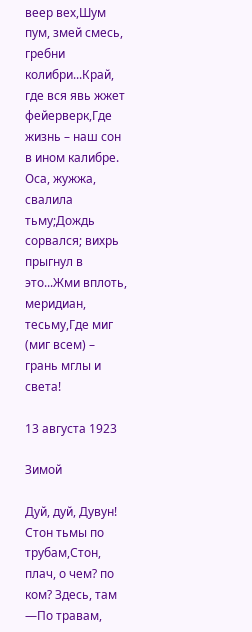веер вех,Шум пум, змей смесь, гребни колибри...Край, где вся явь жжет фейерверк,Где жизнь – наш сон в ином калибре.
Оса, жужжа, свалила тьму;Дождь сорвался; вихрь прыгнул в это...Жми вплоть, меридиан, тесьму,Где миг (миг всем) – грань мглы и света!

13 августа 1923

Зимой

Дуй, дуй, Дувун! Стон тьмы по трубам,Стон, плач, о чем? по ком? Здесь, там —По травам,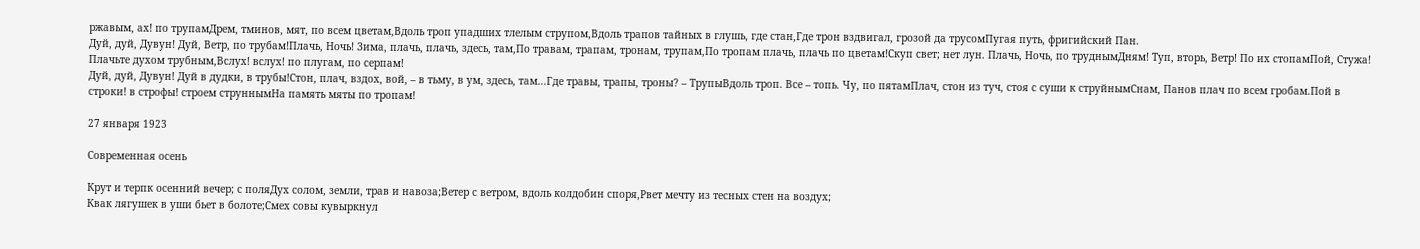ржавым, ах! по трупамДрем, тминов, мят, по всем цветам,Вдоль троп упадших тлелым струпом,Вдоль трапов тайных в глушь, где стан,Где трон вздвигал, грозой да трусомПугая путь, фригийский Пан.
Дуй, дуй, Дувун! Дуй, Ветр, по трубам!Плачь, Ночь! Зима, плачь, плачь, здесь, там,По травам, трапам, тронам, трупам,По тропам плачь, плачь по цветам!Скуп свет; нет лун. Плачь, Ночь, по труднымДням! Туп, вторь, Ветр! По их стопамПой, Стужа! Плачьте духом трубным,Вслух! вслух! по плугам, по серпам!
Дуй, дуй, Дувун! Дуй в дудки, в трубы!Стон, плач, вздох, вой, – в тьму, в ум, здесь, там...Где травы, трапы, троны? – ТрупыВдоль троп. Все – топь. Чу, по пятамПлач, стон из туч, стоя с суши к струйнымСнам, Панов плач по всем гробам.Пой в строки! в строфы! строем струннымНа память мяты по тропам!

27 января 1923

Современная осень

Крут и терпк осенний вечер; с поляДух солом, земли, трав и навоза;Ветер с ветром, вдоль колдобин споря,Рвет мечту из тесных стен на воздух;
Квак лягушек в уши бьет в болоте;Смех совы кувыркнул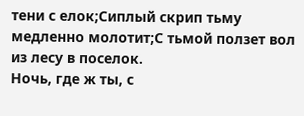тени с елок;Сиплый скрип тьму медленно молотит;С тьмой ползет вол из лесу в поселок.
Ночь, где ж ты, с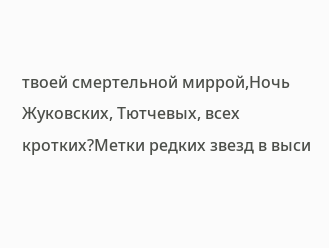твоей смертельной миррой,Ночь Жуковских, Тютчевых, всех кротких?Метки редких звезд в выси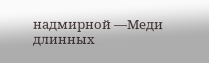надмирной —Меди длинных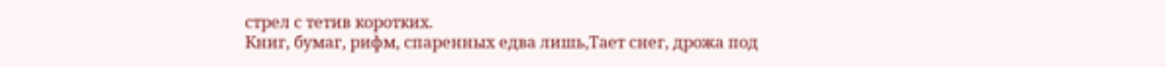стрел с тетив коротких.
Книг, бумаг, рифм, спаренных едва лишь,Тает снег, дрожа под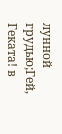лунной грудью;Гей, Геката! в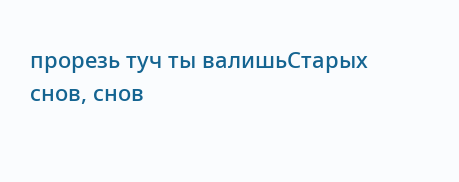прорезь туч ты валишьСтарых снов, снов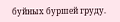буйных буршей груду.